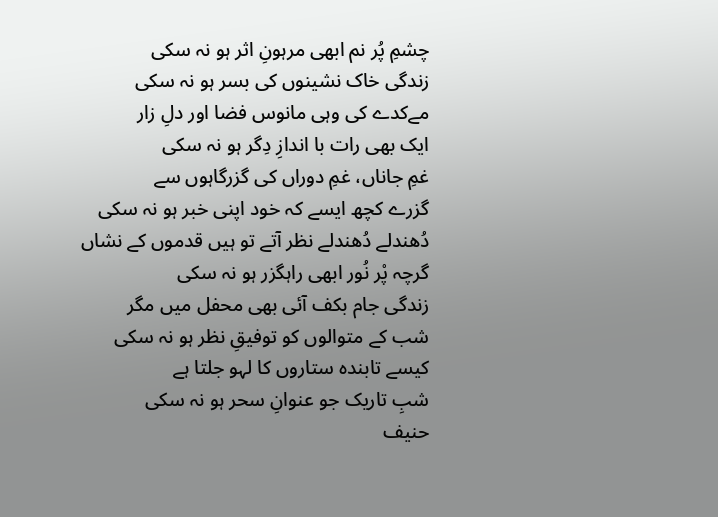چشمِ پُر نم ابھی مرہونِ اثر ہو نہ سکی
زندگی خاک نشینوں کی بسر ہو نہ سکی
مےکدے کی وہی مانوس فضا اور دلِ زار
ایک بھی رات با اندازِ دِگر ہو نہ سکی
غمِ جاناں، غمِ دوراں کی گزرگاہوں سے
گزرے کچھ ایسے کہ خود اپنی خبر ہو نہ سکی
دُھندلے دُھندلے نظر آتے تو ہیں قدموں کے نشاں
گرچہ پْر نُور ابھی راہگزر ہو نہ سکی
زندگی جام بکف آئی بھی محفل میں مگر
شب کے متوالوں کو توفیقِ نظر ہو نہ سکی
کیسے تابندہ ستاروں کا لہو جلتا ہے
شبِ تاریک جو عنوانِ سحر ہو نہ سکی
حنیف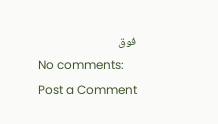فوق
No comments:
Post a Comment